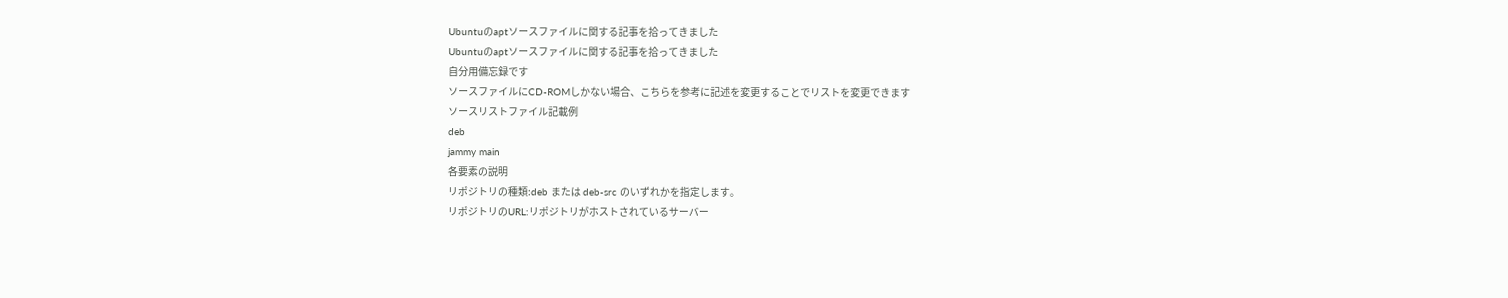Ubuntuのaptソースファイルに関する記事を拾ってきました
Ubuntuのaptソースファイルに関する記事を拾ってきました
自分用備忘録です
ソースファイルにCD-ROMしかない場合、こちらを参考に記述を変更することでリストを変更できます
ソースリストファイル記載例
deb
jammy main
各要素の説明
リポジトリの種類:deb または deb-src のいずれかを指定します。
リポジトリのURL:リポジトリがホストされているサーバー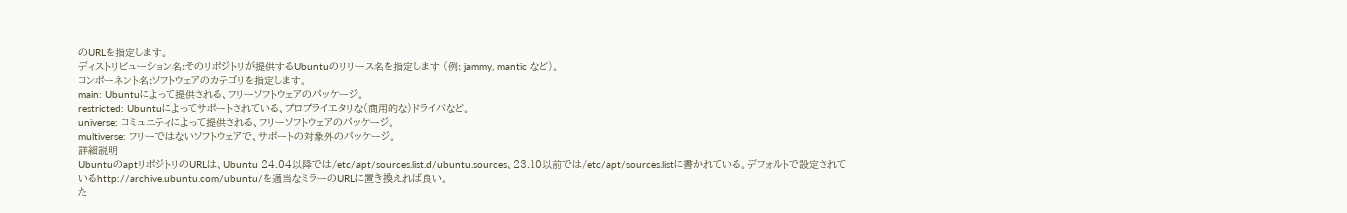のURLを指定します。
ディストリビューション名:そのリポジトリが提供するUbuntuのリリース名を指定します (例: jammy, mantic など)。
コンポーネント名:ソフトウェアのカテゴリを指定します。
main: Ubuntuによって提供される、フリーソフトウェアのパッケージ。
restricted: Ubuntuによってサポートされている、プロプライエタリな(商用的な)ドライバなど。
universe: コミュニティによって提供される、フリーソフトウェアのパッケージ。
multiverse: フリーではないソフトウェアで、サポートの対象外のパッケージ。
詳細説明
UbuntuのaptリポジトリのURLは、Ubuntu 24.04以降では/etc/apt/sources.list.d/ubuntu.sources、23.10以前では/etc/apt/sources.listに書かれている。デフォルトで設定されているhttp://archive.ubuntu.com/ubuntu/を適当なミラーのURLに置き換えれば良い。
た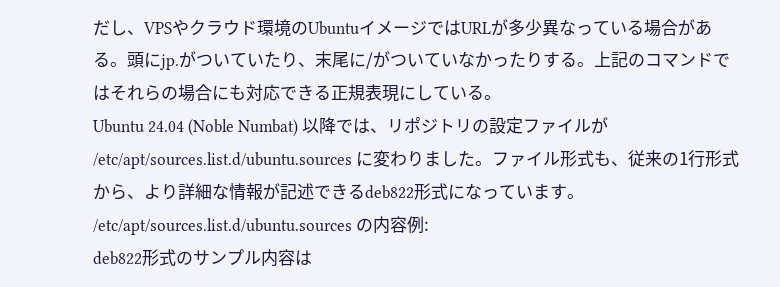だし、VPSやクラウド環境のUbuntuイメージではURLが多少異なっている場合がある。頭にjp.がついていたり、末尾に/がついていなかったりする。上記のコマンドではそれらの場合にも対応できる正規表現にしている。
Ubuntu 24.04 (Noble Numbat) 以降では、リポジトリの設定ファイルが /etc/apt/sources.list.d/ubuntu.sources に変わりました。ファイル形式も、従来の1行形式から、より詳細な情報が記述できるdeb822形式になっています。
/etc/apt/sources.list.d/ubuntu.sources の内容例:
deb822形式のサンプル内容は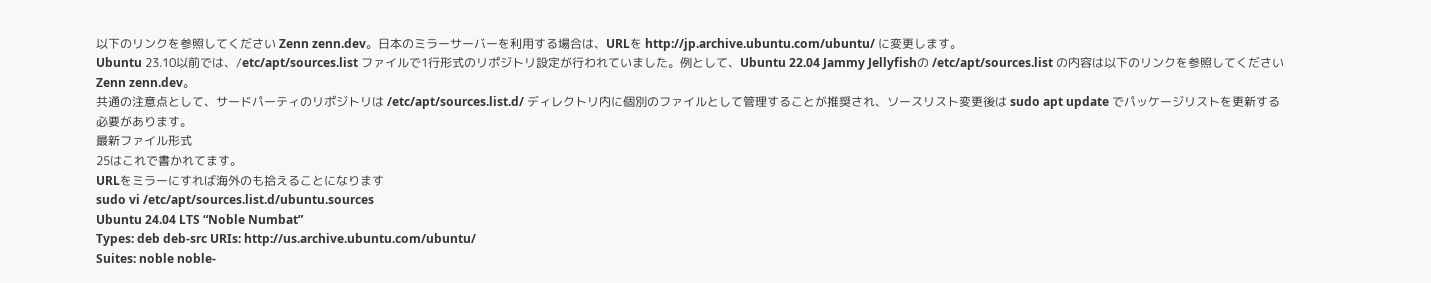以下のリンクを参照してください Zenn zenn.dev。日本のミラーサーバーを利用する場合は、URLを http://jp.archive.ubuntu.com/ubuntu/ に変更します。
Ubuntu 23.10以前では、/etc/apt/sources.list ファイルで1行形式のリポジトリ設定が行われていました。例として、Ubuntu 22.04 Jammy Jellyfishの /etc/apt/sources.list の内容は以下のリンクを参照してください Zenn zenn.dev。
共通の注意点として、サードパーティのリポジトリは /etc/apt/sources.list.d/ ディレクトリ内に個別のファイルとして管理することが推奨され、ソースリスト変更後は sudo apt update でパッケージリストを更新する必要があります。
最新ファイル形式
25はこれで書かれてます。
URLをミラーにすれば海外のも拾えることになります
sudo vi /etc/apt/sources.list.d/ubuntu.sources
Ubuntu 24.04 LTS “Noble Numbat”
Types: deb deb-src URIs: http://us.archive.ubuntu.com/ubuntu/
Suites: noble noble-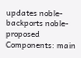updates noble-backports noble-proposed
Components: main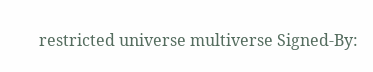restricted universe multiverse Signed-By: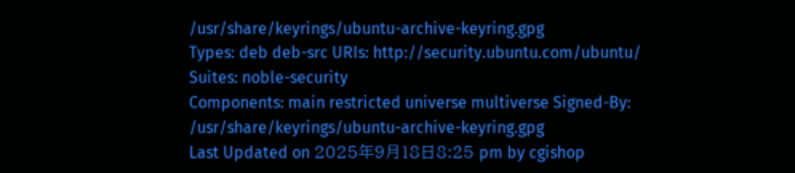/usr/share/keyrings/ubuntu-archive-keyring.gpg
Types: deb deb-src URIs: http://security.ubuntu.com/ubuntu/
Suites: noble-security
Components: main restricted universe multiverse Signed-By: /usr/share/keyrings/ubuntu-archive-keyring.gpg
Last Updated on 2025年9月18日8:25 pm by cgishop